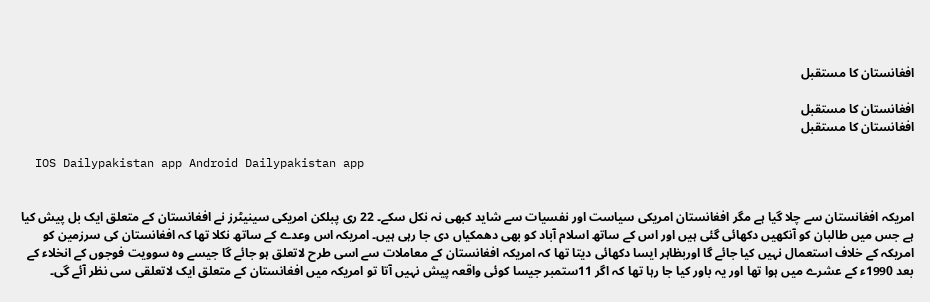افغانستان کا مستقبل

افغانستان کا مستقبل
افغانستان کا مستقبل

  IOS Dailypakistan app Android Dailypakistan app


امریکہ افغانستان سے چلا گیا ہے مگر افغانستان امریکی سیاست اور نفسیات سے شاید کبھی نہ نکل سکے۔ 22 ری پبلکن امریکی سینیٹرز نے افغانستان کے متعلق ایک بل پیش کیا ہے جس میں طالبان کو آنکھیں دکھائی گئی ہیں اور اس کے ساتھ اسلام آباد کو بھی دھمکیاں دی جا رہی ہیں۔ امریکہ اس وعدے کے ساتھ نکلا تھا کہ افغانستان کی سرزمین کو امریکہ کے خلاف استعمال نہیں کیا جائے گا اوربظاہر ایسا دکھائی دیتا تھا کہ امریکہ افغانستان کے معاملات سے اسی طرح لاتعلق ہو جائے گا جیسے وہ سوویت فوجوں کے انخلاء کے بعد 1990ء کے عشرے میں ہوا تھا اور یہ باور کیا جا رہا تھا کہ اگر 11ستمبر جیسا کوئی واقعہ پیش نہیں آتا تو امریکہ میں افغانستان کے متعلق ایک لاتعلقی سی نظر آئے گی۔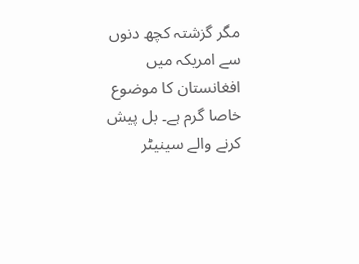مگر گزشتہ کچھ دنوں سے امریکہ میں افغانستان کا موضوع خاصا گرم ہے۔ بل پیش کرنے والے سینیٹر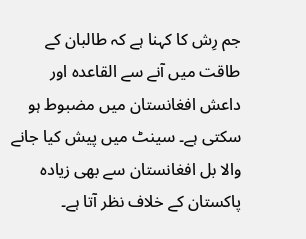جم رِش کا کہنا ہے کہ طالبان کے طاقت میں آنے سے القاعدہ اور داعش افغانستان میں مضبوط ہو سکتی ہے۔ سینٹ میں پیش کیا جانے والا بل افغانستان سے بھی زیادہ پاکستان کے خلاف نظر آتا ہے۔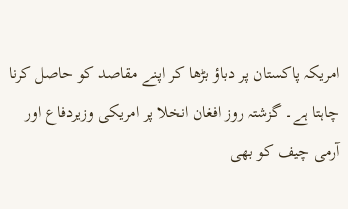امریکہ پاکستان پر دباؤ بڑھا کر اپنے مقاصد کو حاصل کرنا چاہتا ہے۔ گزشتہ روز افغان انخلا پر امریکی وزیردفاع اور آرمی چیف کو بھی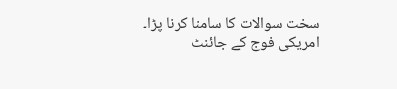سخت سوالات کا سامنا کرنا پڑا۔ امریکی فوج کے جائنٹ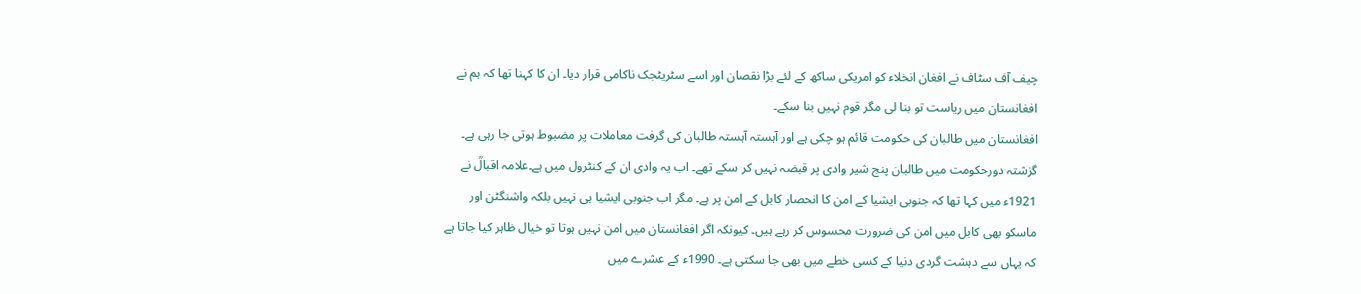چیف آف سٹاف نے افغان انخلاء کو امریکی ساکھ کے لئے بڑا نقصان اور اسے سٹریٹجک ناکامی قرار دیا۔ ان کا کہنا تھا کہ ہم نے افغانستان میں ریاست تو بنا لی مگر قوم نہیں بنا سکے۔
افغانستان میں طالبان کی حکومت قائم ہو چکی ہے اور آہستہ آہستہ طالبان کی گرفت معاملات پر مضبوط ہوتی جا رہی ہے۔ گزشتہ دورحکومت میں طالبان پنج شیر وادی پر قبضہ نہیں کر سکے تھے۔ اب یہ وادی ان کے کنٹرول میں ہے۔علامہ اقبالؒ نے 1921ء میں کہا تھا کہ جنوبی ایشیا کے امن کا انحصار کابل کے امن پر ہے۔ مگر اب جنوبی ایشیا ہی نہیں بلکہ واشنگٹن اور ماسکو بھی کابل میں امن کی ضرورت محسوس کر رہے ہیں۔ کیونکہ اگر افغانستان میں امن نہیں ہوتا تو خیال ظاہر کیا جاتا ہے کہ یہاں سے دہشت گردی دنیا کے کسی خطے میں بھی جا سکتی ہے۔ 1990ء کے عشرے میں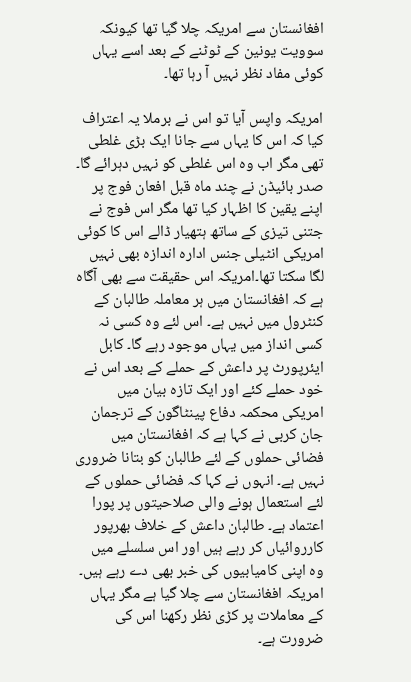افغانستان سے امریکہ چلا گیا تھا کیونکہ سوویت یونین کے ٹوٹنے کے بعد اسے یہاں کوئی مفاد نظر نہیں آ رہا تھا۔

امریکہ واپس آیا تو اس نے برملا یہ اعتراف کیا کہ اس کا یہاں سے جانا ایک بڑی غلطی تھی مگر اب وہ اس غلطی کو نہیں دہرائے گا۔ صدر بائیڈن نے چند ماہ قبل افعان فوج پر اپنے یقین کا اظہار کیا تھا مگر اس فوج نے جتنی تیزی کے ساتھ ہتھیار ڈالے اس کا کوئی امریکی انٹیلی جنس ادارہ اندازہ بھی نہیں لگا سکتا تھا۔امریکہ اس حقیقت سے بھی آگاہ ہے کہ افغانستان میں ہر معاملہ طالبان کے کنٹرول میں نہیں ہے۔ اس لئے وہ کسی نہ کسی انداز میں یہاں موجود رہے گا۔ کابل ایئرپورٹ پر داعش کے حملے کے بعد اس نے خود حملے کئے اور ایک تازہ بیان میں امریکی محکمہ دفاع پینٹاگون کے ترجمان جان کربی نے کہا ہے کہ افغانستان میں فضائی حملوں کے لئے طالبان کو بتانا ضروری نہیں ہے۔ انہوں نے کہا کہ فضائی حملوں کے لئے استعمال ہونے والی صلاحیتوں پر پورا اعتماد ہے۔ طالبان داعش کے خلاف بھرپور کارروائیاں کر رہے ہیں اور اس سلسلے میں وہ اپنی کامیابیوں کی خبر بھی دے رہے ہیں۔ امریکہ افغانستان سے چلا گیا ہے مگر یہاں کے معاملات پر کڑی نظر رکھنا اس کی ضرورت ہے۔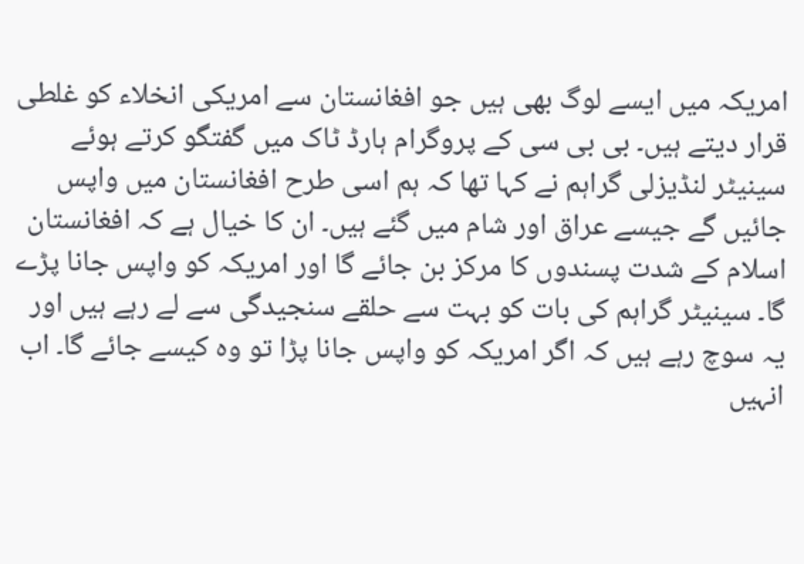امریکہ میں ایسے لوگ بھی ہیں جو افغانستان سے امریکی انخلاء کو غلطی قرار دیتے ہیں۔ بی بی سی کے پروگرام ہارڈ ٹاک میں گفتگو کرتے ہوئے سینیٹر لنڈیزلی گراہم نے کہا تھا کہ ہم اسی طرح افغانستان میں واپس جائیں گے جیسے عراق اور شام میں گئے ہیں۔ ان کا خیال ہے کہ افغانستان اسلام کے شدت پسندوں کا مرکز بن جائے گا اور امریکہ کو واپس جانا پڑے گا۔ سینیٹر گراہم کی بات کو بہت سے حلقے سنجیدگی سے لے رہے ہیں اور یہ سوچ رہے ہیں کہ اگر امریکہ کو واپس جانا پڑا تو وہ کیسے جائے گا۔ اب انہیں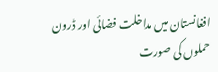افغانستان میں مداخلت فضائی اور ڈرون حملوں کی صورت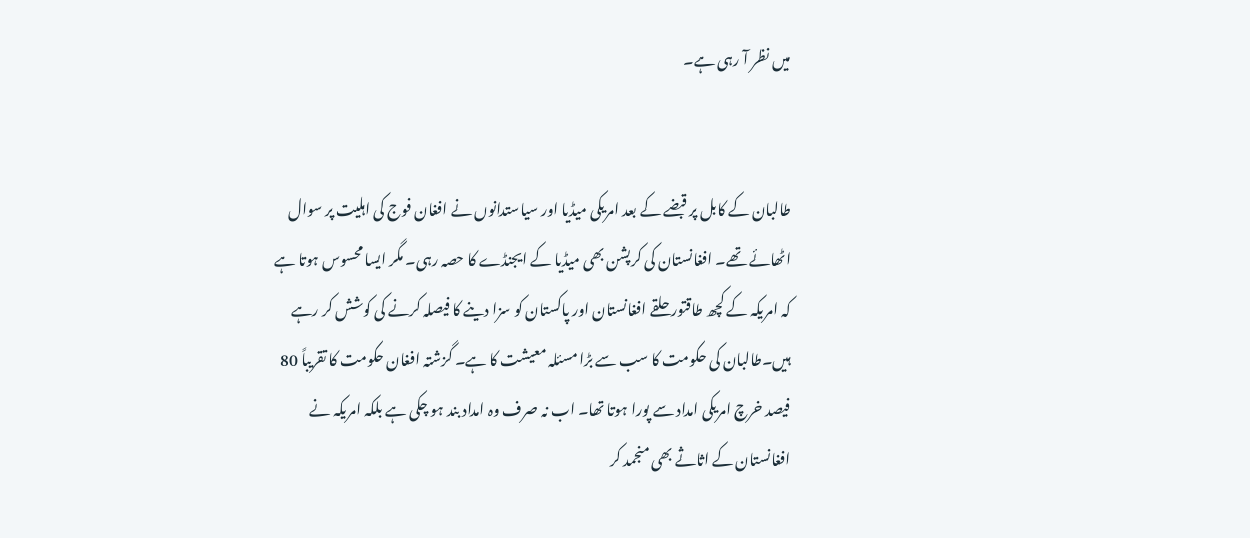میں نظر آ رہی ہے۔


طالبان کے کابل پر قبضے کے بعد امریکی میڈیا اور سیاستدانوں نے افغان فوج کی اہلیت پر سوال اٹھائے تھے۔ افغانستان کی کرپشن بھی میڈیا کے ایجنڈے کا حصہ رہی۔ مگر ایسا محسوس ہوتا ہے کہ امریکہ کے کچھ طاقتور حلقے افغانستان اور پاکستان کو سزا دینے کا فیصلہ کرنے کی کوشش کر رہے ہیں۔طالبان کی حکومت کا سب سے بڑا مسئلہ معیشت کا ہے۔ گزشتہ افغان حکومت کا تقریباً 80 فیصد خرچ امریکی امداد سے پورا ہوتا تھا۔ اب نہ صرف وہ امداد بند ہو چکی ہے بلکہ امریکہ نے افغانستان کے اثاثے بھی منجمد کر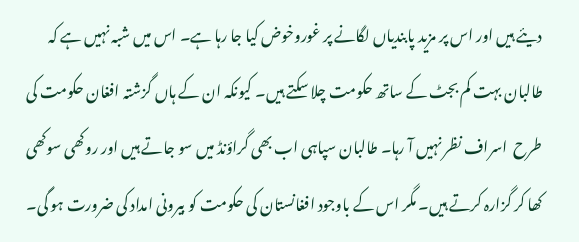دیئے ہیں اور اس پر مزید پابندیاں لگانے پر غوروخوض کیا جا رہا ہے۔ اس میں شبہ نہیں ہے کہ طالبان بہت کم بجٹ کے ساتھ حکومت چلا سکتے ہیں۔ کیونکہ ان کے ہاں گزشتہ افغان حکومت کی طرح  اسراف نظر نہیں آ رہا۔ طالبان سپاہی اب بھی گراؤنڈ میں سو جاتے ہیں اور روکھی سوکھی کھا کر گزارہ کرتے ہیں۔ مگر اس کے باوجود افغانستان کی حکومت کو بیرونی امداد کی ضرورت ہو گی۔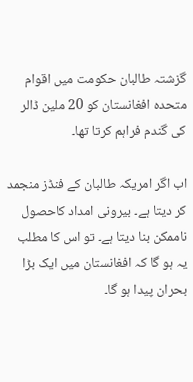گزشتہ طالبان حکومت میں اقوام متحدہ افغانستان کو 20 ملین ڈالر کی گندم فراہم کرتا تھا۔

اب اگر امریکہ طالبان کے فنڈز منجمد کر دیتا ہے۔ بیرونی امداد کاحصول ناممکن بنا دیتا ہے۔ تو اس کا مطلب یہ ہو گا کہ افغانستان میں ایک بڑا بحران پیدا ہو گا۔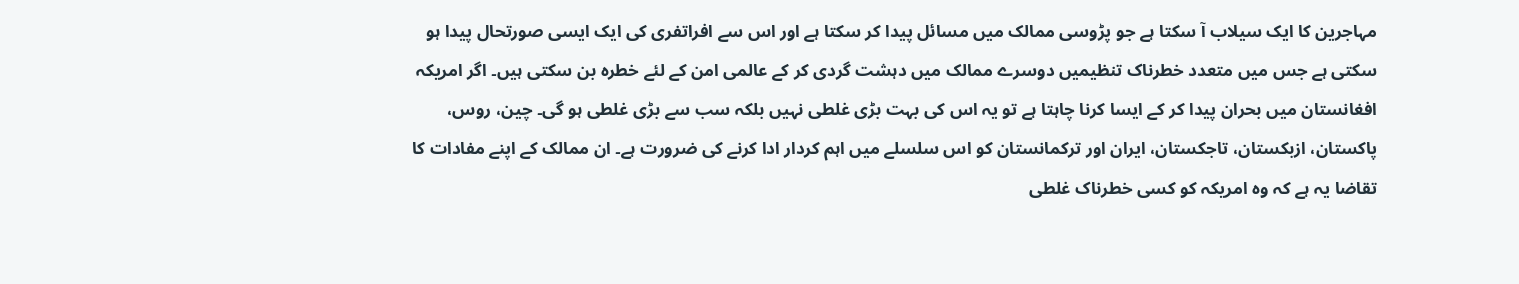مہاجرین کا ایک سیلاب آ سکتا ہے جو پڑوسی ممالک میں مسائل پیدا کر سکتا ہے اور اس سے افراتفری کی ایک ایسی صورتحال پیدا ہو سکتی ہے جس میں متعدد خطرناک تنظیمیں دوسرے ممالک میں دہشت گردی کر کے عالمی امن کے لئے خطرہ بن سکتی ہیں۔ اگر امریکہ افغانستان میں بحران پیدا کر کے ایسا کرنا چاہتا ہے تو یہ اس کی بہت بڑی غلطی نہیں بلکہ سب سے بڑی غلطی ہو گی۔ چین، روس، پاکستان، ازبکستان، تاجکستان، ایران اور ترکمانستان کو اس سلسلے میں اہم کردار ادا کرنے کی ضرورت ہے۔ ان ممالک کے اپنے مفادات کا تقاضا یہ ہے کہ وہ امریکہ کو کسی خطرناک غلطی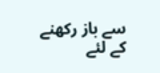سے باز رکھنے کے لئے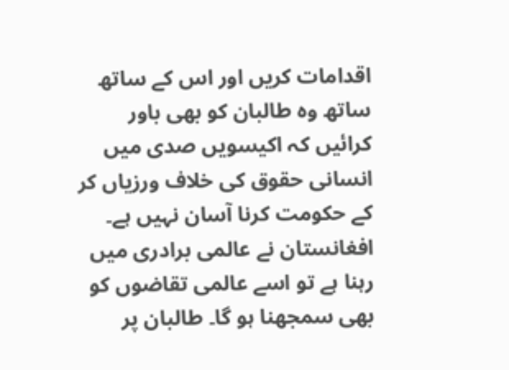اقدامات کریں اور اس کے ساتھ ساتھ وہ طالبان کو بھی باور کرائیں کہ اکیسویں صدی میں انسانی حقوق کی خلاف ورزیاں کر کے حکومت کرنا آسان نہیں ہے۔ افغانستان نے عالمی برادری میں رہنا ہے تو اسے عالمی تقاضوں کو بھی سمجھنا ہو گا۔ طالبان پر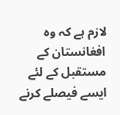لازم ہے کہ وہ افغانستان کے مستقبل کے لئے ایسے فیصلے کرنے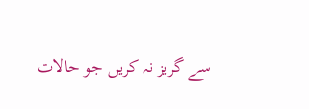سے گریز نہ کریں جو حالات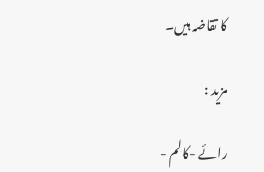کا تقاضہ ہیں۔

مزید :

رائے -کالم -